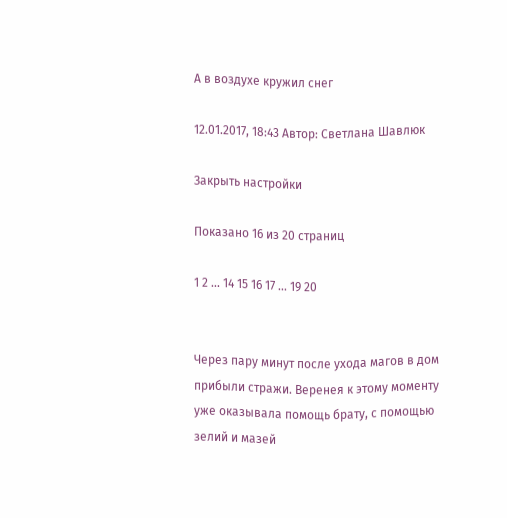А в воздухе кружил снег

12.01.2017, 18:43 Автор: Светлана Шавлюк

Закрыть настройки

Показано 16 из 20 страниц

1 2 ... 14 15 16 17 ... 19 20


Через пару минут после ухода магов в дом прибыли стражи. Веренея к этому моменту уже оказывала помощь брату, с помощью зелий и мазей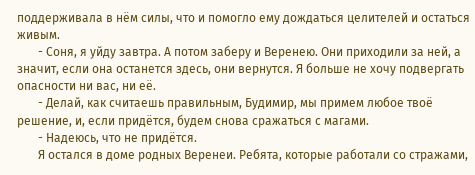поддерживала в нём силы, что и помогло ему дождаться целителей и остаться живым.
       - Соня, я уйду завтра. А потом заберу и Веренею. Они приходили за ней, а значит, если она останется здесь, они вернутся. Я больше не хочу подвергать опасности ни вас, ни её.
       - Делай, как считаешь правильным, Будимир, мы примем любое твоё решение, и, если придётся, будем снова сражаться с магами.
       - Надеюсь, что не придётся.
       Я остался в доме родных Веренеи. Ребята, которые работали со стражами,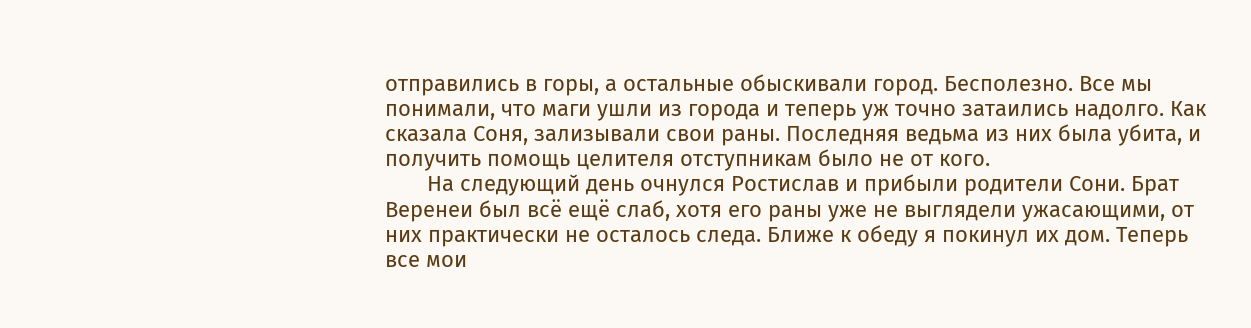отправились в горы, а остальные обыскивали город. Бесполезно. Все мы понимали, что маги ушли из города и теперь уж точно затаились надолго. Как сказала Соня, зализывали свои раны. Последняя ведьма из них была убита, и получить помощь целителя отступникам было не от кого.
       На следующий день очнулся Ростислав и прибыли родители Сони. Брат Веренеи был всё ещё слаб, хотя его раны уже не выглядели ужасающими, от них практически не осталось следа. Ближе к обеду я покинул их дом. Теперь все мои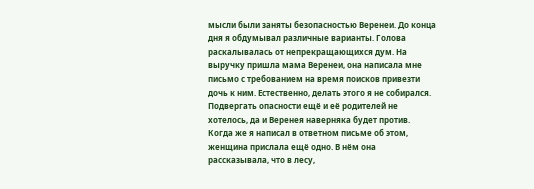мысли были заняты безопасностью Веренеи. До конца дня я обдумывал различные варианты. Голова раскалывалась от непрекращающихся дум. На выручку пришла мама Веренеи, она написала мне письмо с требованием на время поисков привезти дочь к ним. Естественно, делать этого я не собирался. Подвергать опасности ещё и её родителей не хотелось, да и Веренея наверняка будет против. Когда же я написал в ответном письме об этом, женщина прислала ещё одно. В нём она рассказывала, что в лесу,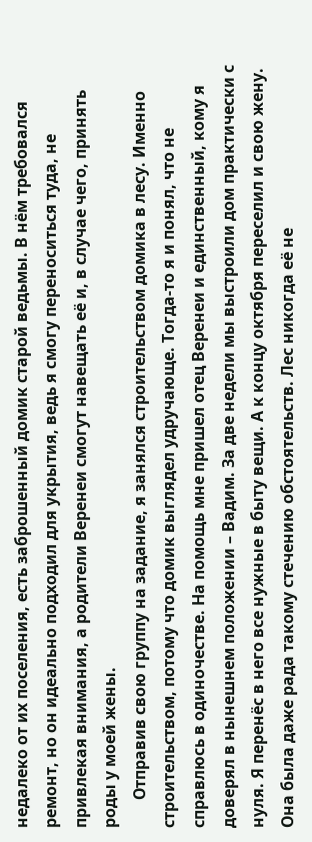недалеко от их поселения, есть заброшенный домик старой ведьмы. В нём требовался ремонт, но он идеально подходил для укрытия, ведь я смогу переноситься туда, не привлекая внимания, а родители Веренеи смогут навещать её и, в случае чего, принять роды у моей жены.
       Отправив свою группу на задание, я занялся строительством домика в лесу. Именно строительством, потому что домик выглядел удручающе. Тогда-то я и понял, что не справлюсь в одиночестве. На помощь мне пришел отец Веренеи и единственный, кому я доверял в нынешнем положении – Вадим. За две недели мы выстроили дом практически с нуля. Я перенёс в него все нужные в быту вещи. А к концу октября переселил и свою жену. Она была даже рада такому стечению обстоятельств. Лес никогда её не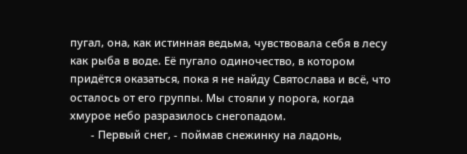пугал, она, как истинная ведьма, чувствовала себя в лесу как рыба в воде. Её пугало одиночество, в котором придётся оказаться, пока я не найду Святослава и всё, что осталось от его группы. Мы стояли у порога, когда хмурое небо разразилось снегопадом.
       - Первый снег, - поймав снежинку на ладонь,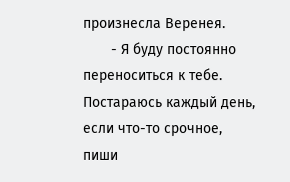произнесла Веренея.
       - Я буду постоянно переноситься к тебе. Постараюсь каждый день, если что-то срочное, пиши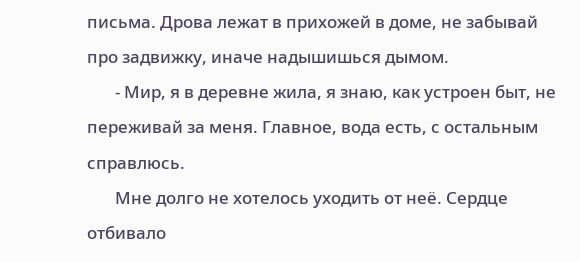письма. Дрова лежат в прихожей в доме, не забывай про задвижку, иначе надышишься дымом.
       - Мир, я в деревне жила, я знаю, как устроен быт, не переживай за меня. Главное, вода есть, с остальным справлюсь.
       Мне долго не хотелось уходить от неё. Сердце отбивало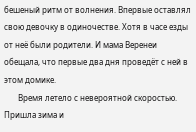бешеный ритм от волнения. Впервые оставлял свою девочку в одиночестве. Хотя в часе езды от неё были родители. И мама Веренеи обещала, что первые два дня проведёт с ней в этом домике.
       Время летело с невероятной скоростью. Пришла зима и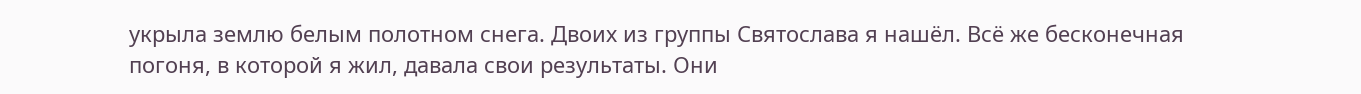укрыла землю белым полотном снега. Двоих из группы Святослава я нашёл. Всё же бесконечная погоня, в которой я жил, давала свои результаты. Они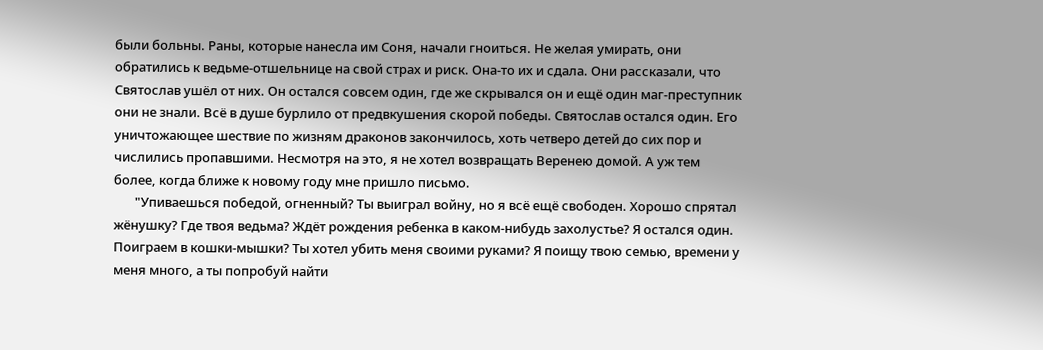были больны. Раны, которые нанесла им Соня, начали гноиться. Не желая умирать, они обратились к ведьме-отшельнице на свой страх и риск. Она-то их и сдала. Они рассказали, что Святослав ушёл от них. Он остался совсем один, где же скрывался он и ещё один маг-преступник они не знали. Всё в душе бурлило от предвкушения скорой победы. Святослав остался один. Его уничтожающее шествие по жизням драконов закончилось, хоть четверо детей до сих пор и числились пропавшими. Несмотря на это, я не хотел возвращать Веренею домой. А уж тем более, когда ближе к новому году мне пришло письмо.
       "Упиваешься победой, огненный? Ты выиграл войну, но я всё ещё свободен. Хорошо спрятал жёнушку? Где твоя ведьма? Ждёт рождения ребенка в каком-нибудь захолустье? Я остался один. Поиграем в кошки-мышки? Ты хотел убить меня своими руками? Я поищу твою семью, времени у меня много, а ты попробуй найти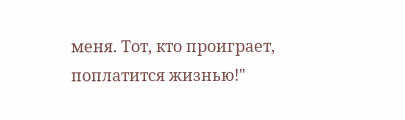меня. Тот, кто проиграет, поплатится жизнью!"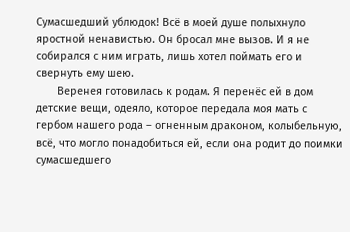Сумасшедший ублюдок! Всё в моей душе полыхнуло яростной ненавистью. Он бросал мне вызов. И я не собирался с ним играть, лишь хотел поймать его и свернуть ему шею.
       Веренея готовилась к родам. Я перенёс ей в дом детские вещи, одеяло, которое передала моя мать с гербом нашего рода – огненным драконом, колыбельную, всё, что могло понадобиться ей, если она родит до поимки сумасшедшего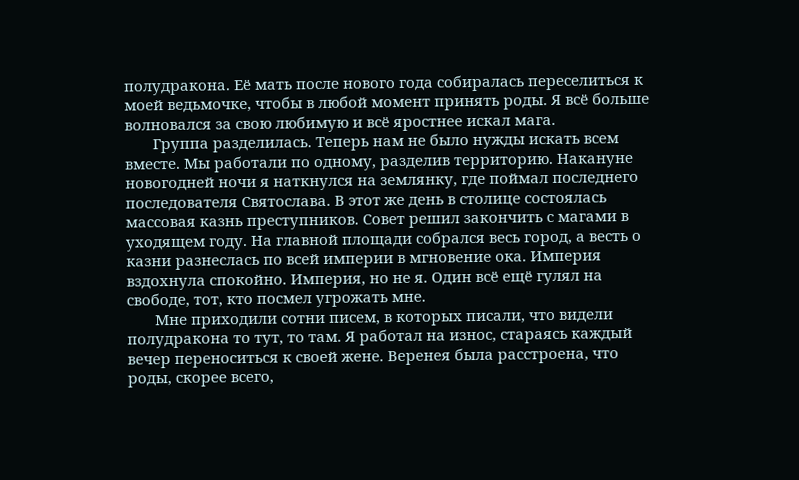полудракона. Её мать после нового года собиралась переселиться к моей ведьмочке, чтобы в любой момент принять роды. Я всё больше волновался за свою любимую и всё яростнее искал мага.
       Группа разделилась. Теперь нам не было нужды искать всем вместе. Мы работали по одному, разделив территорию. Накануне новогодней ночи я наткнулся на землянку, где поймал последнего последователя Святослава. В этот же день в столице состоялась массовая казнь преступников. Совет решил закончить с магами в уходящем году. На главной площади собрался весь город, а весть о казни разнеслась по всей империи в мгновение ока. Империя вздохнула спокойно. Империя, но не я. Один всё ещё гулял на свободе, тот, кто посмел угрожать мне.
       Мне приходили сотни писем, в которых писали, что видели полудракона то тут, то там. Я работал на износ, стараясь каждый вечер переноситься к своей жене. Веренея была расстроена, что роды, скорее всего,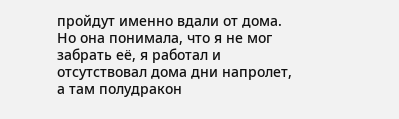пройдут именно вдали от дома. Но она понимала, что я не мог забрать её, я работал и отсутствовал дома дни напролет, а там полудракон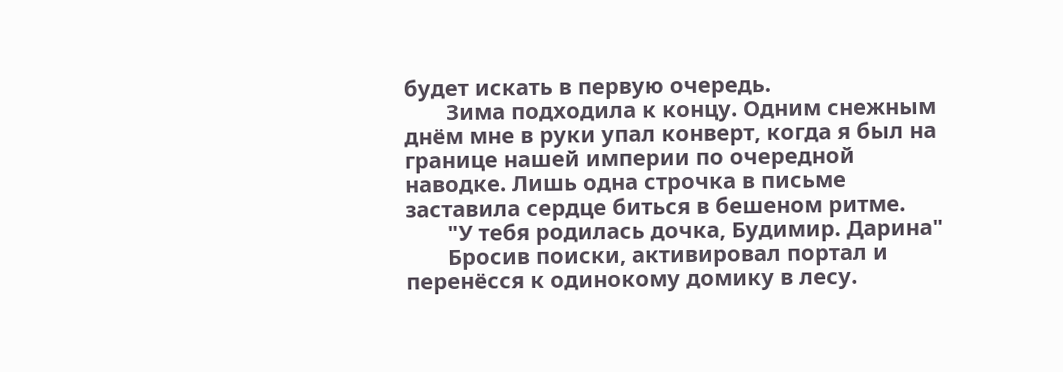будет искать в первую очередь.
       Зима подходила к концу. Одним снежным днём мне в руки упал конверт, когда я был на границе нашей империи по очередной наводке. Лишь одна строчка в письме заставила сердце биться в бешеном ритме.
       "У тебя родилась дочка, Будимир. Дарина"
       Бросив поиски, активировал портал и перенёсся к одинокому домику в лесу.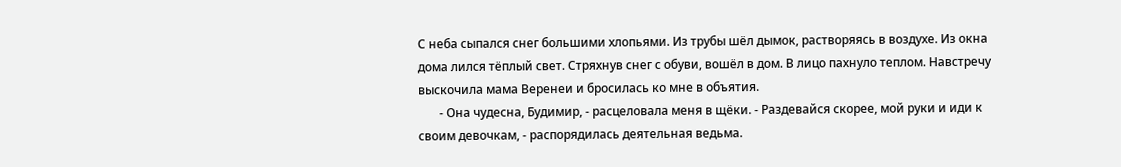С неба сыпался снег большими хлопьями. Из трубы шёл дымок, растворяясь в воздухе. Из окна дома лился тёплый свет. Стряхнув снег с обуви, вошёл в дом. В лицо пахнуло теплом. Навстречу выскочила мама Веренеи и бросилась ко мне в объятия.
       - Она чудесна, Будимир, - расцеловала меня в щёки. - Раздевайся скорее, мой руки и иди к своим девочкам, - распорядилась деятельная ведьма.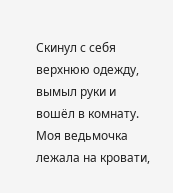Скинул с себя верхнюю одежду, вымыл руки и вошёл в комнату. Моя ведьмочка лежала на кровати,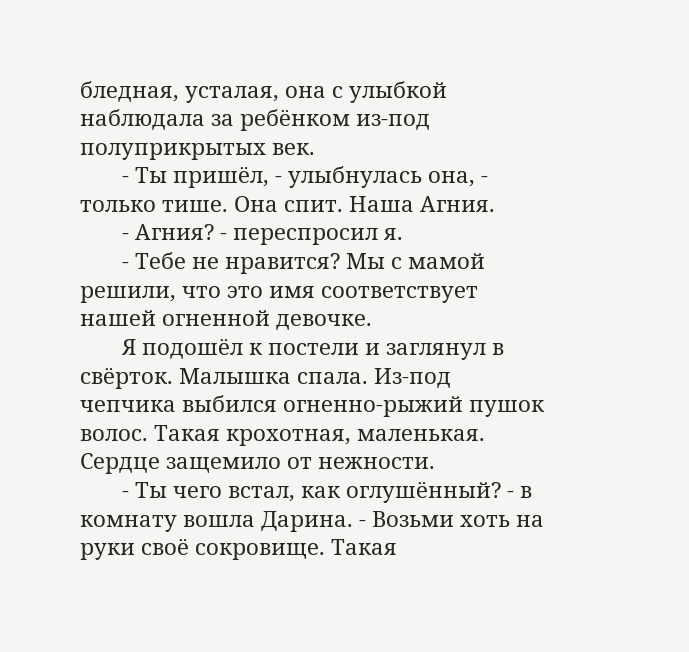бледная, усталая, она с улыбкой наблюдала за ребёнком из-под полуприкрытых век.
       - Ты пришёл, - улыбнулась она, - только тише. Она спит. Наша Агния.
       - Агния? - переспросил я.
       - Тебе не нравится? Мы с мамой решили, что это имя соответствует нашей огненной девочке.
       Я подошёл к постели и заглянул в свёрток. Малышка спала. Из-под чепчика выбился огненно-рыжий пушок волос. Такая крохотная, маленькая. Сердце защемило от нежности.
       - Ты чего встал, как оглушённый? - в комнату вошла Дарина. - Возьми хоть на руки своё сокровище. Такая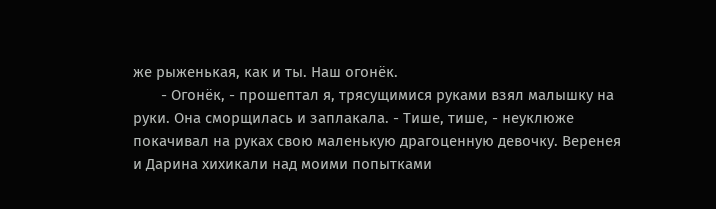же рыженькая, как и ты. Наш огонёк.
       - Огонёк, - прошептал я, трясущимися руками взял малышку на руки. Она сморщилась и заплакала. - Тише, тише, - неуклюже покачивал на руках свою маленькую драгоценную девочку. Веренея и Дарина хихикали над моими попытками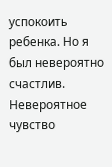успокоить ребенка. Но я был невероятно счастлив. Невероятное чувство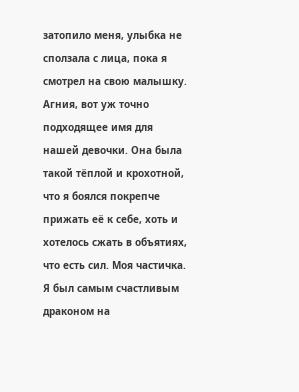затопило меня, улыбка не сползала с лица, пока я смотрел на свою малышку. Агния, вот уж точно подходящее имя для нашей девочки. Она была такой тёплой и крохотной, что я боялся покрепче прижать её к себе, хоть и хотелось сжать в объятиях, что есть сил. Моя частичка. Я был самым счастливым драконом на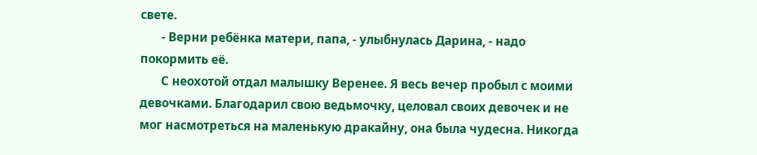свете.
       - Верни ребёнка матери, папа, - улыбнулась Дарина, - надо покормить её.
       С неохотой отдал малышку Веренее. Я весь вечер пробыл с моими девочками. Благодарил свою ведьмочку, целовал своих девочек и не мог насмотреться на маленькую дракайну, она была чудесна. Никогда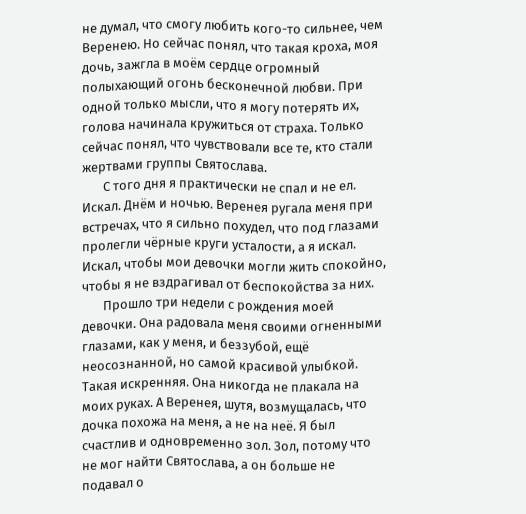не думал, что смогу любить кого-то сильнее, чем Веренею. Но сейчас понял, что такая кроха, моя дочь, зажгла в моём сердце огромный полыхающий огонь бесконечной любви. При одной только мысли, что я могу потерять их, голова начинала кружиться от страха. Только сейчас понял, что чувствовали все те, кто стали жертвами группы Святослава.
       С того дня я практически не спал и не ел. Искал. Днём и ночью. Веренея ругала меня при встречах, что я сильно похудел, что под глазами пролегли чёрные круги усталости, а я искал. Искал, чтобы мои девочки могли жить спокойно, чтобы я не вздрагивал от беспокойства за них.
       Прошло три недели с рождения моей девочки. Она радовала меня своими огненными глазами, как у меня, и беззубой, ещё неосознанной, но самой красивой улыбкой. Такая искренняя. Она никогда не плакала на моих руках. А Веренея, шутя, возмущалась, что дочка похожа на меня, а не на неё. Я был счастлив и одновременно зол. Зол, потому что не мог найти Святослава, а он больше не подавал о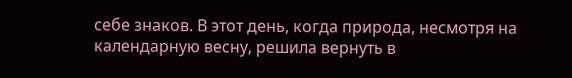себе знаков. В этот день, когда природа, несмотря на календарную весну, решила вернуть в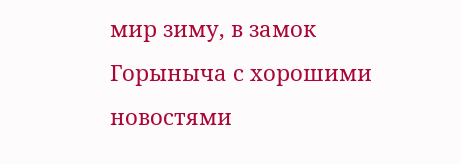мир зиму, в замок Горыныча с хорошими новостями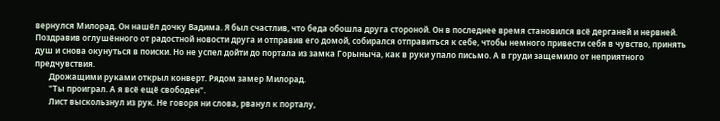вернулся Милорад. Он нашёл дочку Вадима. Я был счастлив, что беда обошла друга стороной. Он в последнее время становился всё дерганей и нервней. Поздравив оглушённого от радостной новости друга и отправив его домой, собирался отправиться к себе, чтобы немного привести себя в чувство, принять душ и снова окунуться в поиски. Но не успел дойти до портала из замка Горыныча, как в руки упало письмо. А в груди защемило от неприятного предчувствия.
       Дрожащими руками открыл конверт. Рядом замер Милорад.
       "Ты проиграл. А я всё ещё свободен".
       Лист выскользнул из рук. Не говоря ни слова, рванул к порталу,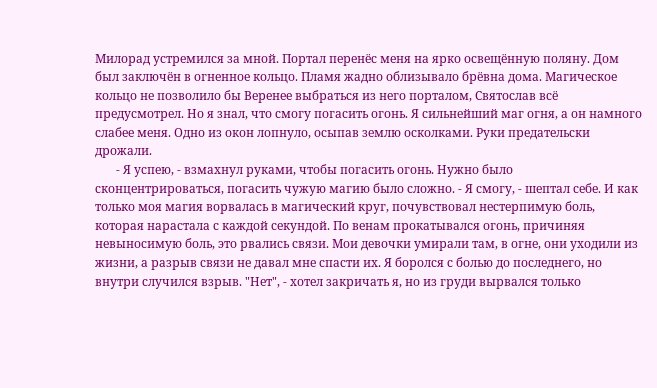Милорад устремился за мной. Портал перенёс меня на ярко освещённую поляну. Дом был заключён в огненное кольцо. Пламя жадно облизывало брёвна дома. Магическое кольцо не позволило бы Веренее выбраться из него порталом, Святослав всё предусмотрел. Но я знал, что смогу погасить огонь. Я сильнейший маг огня, а он намного слабее меня. Одно из окон лопнуло, осыпав землю осколками. Руки предательски дрожали.
       - Я успею, - взмахнул руками, чтобы погасить огонь. Нужно было сконцентрироваться, погасить чужую магию было сложно. - Я смогу, - шептал себе. И как только моя магия ворвалась в магический круг, почувствовал нестерпимую боль, которая нарастала с каждой секундой. По венам прокатывался огонь, причиняя невыносимую боль, это рвались связи. Мои девочки умирали там, в огне, они уходили из жизни, а разрыв связи не давал мне спасти их. Я боролся с болью до последнего, но внутри случился взрыв. "Нет", - хотел закричать я, но из груди вырвался только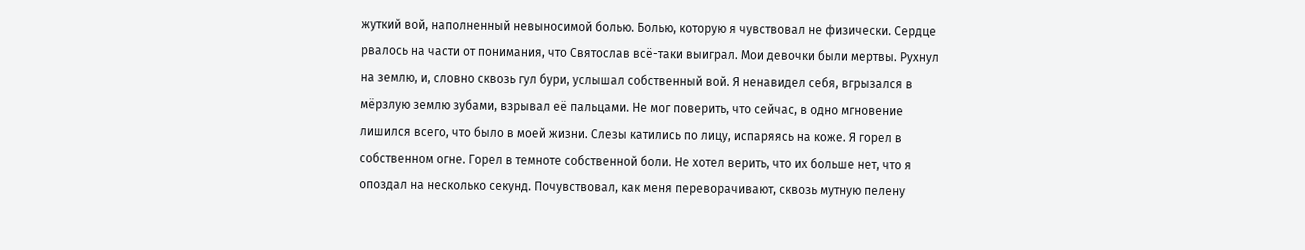жуткий вой, наполненный невыносимой болью. Болью, которую я чувствовал не физически. Сердце рвалось на части от понимания, что Святослав всё-таки выиграл. Мои девочки были мертвы. Рухнул на землю, и, словно сквозь гул бури, услышал собственный вой. Я ненавидел себя, вгрызался в мёрзлую землю зубами, взрывал её пальцами. Не мог поверить, что сейчас, в одно мгновение лишился всего, что было в моей жизни. Слезы катились по лицу, испаряясь на коже. Я горел в собственном огне. Горел в темноте собственной боли. Не хотел верить, что их больше нет, что я опоздал на несколько секунд. Почувствовал, как меня переворачивают, сквозь мутную пелену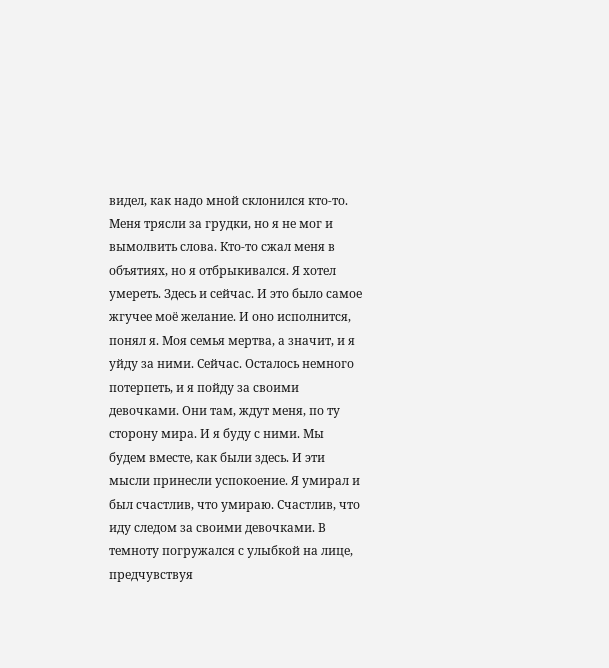видел, как надо мной склонился кто-то. Меня трясли за грудки, но я не мог и вымолвить слова. Кто-то сжал меня в объятиях, но я отбрыкивался. Я хотел умереть. Здесь и сейчас. И это было самое жгучее моё желание. И оно исполнится, понял я. Моя семья мертва, а значит, и я уйду за ними. Сейчас. Осталось немного потерпеть, и я пойду за своими девочками. Они там, ждут меня, по ту сторону мира. И я буду с ними. Мы будем вместе, как были здесь. И эти мысли принесли успокоение. Я умирал и был счастлив, что умираю. Счастлив, что иду следом за своими девочками. В темноту погружался с улыбкой на лице, предчувствуя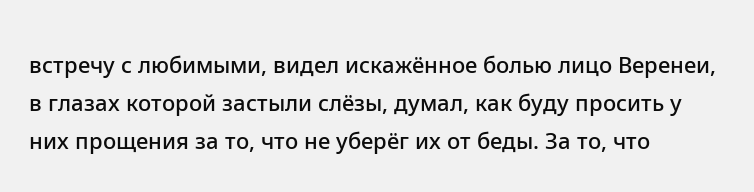встречу с любимыми, видел искажённое болью лицо Веренеи, в глазах которой застыли слёзы, думал, как буду просить у них прощения за то, что не уберёг их от беды. За то, что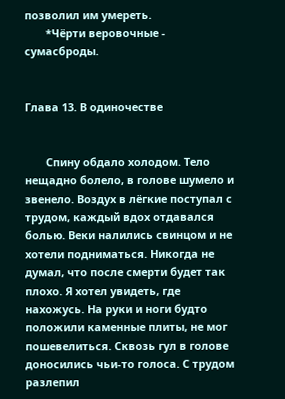позволил им умереть.
       *Чёрти веровочные - сумасброды.


Глава 13. В одиночестве


       Спину обдало холодом. Тело нещадно болело, в голове шумело и звенело. Воздух в лёгкие поступал с трудом, каждый вдох отдавался болью. Веки налились свинцом и не хотели подниматься. Никогда не думал, что после смерти будет так плохо. Я хотел увидеть, где нахожусь. На руки и ноги будто положили каменные плиты, не мог пошевелиться. Сквозь гул в голове доносились чьи-то голоса. С трудом разлепил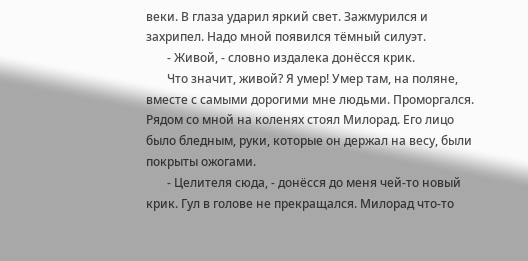веки. В глаза ударил яркий свет. Зажмурился и захрипел. Надо мной появился тёмный силуэт.
       - Живой, - словно издалека донёсся крик.
       Что значит, живой? Я умер! Умер там, на поляне, вместе с самыми дорогими мне людьми. Проморгался. Рядом со мной на коленях стоял Милорад. Его лицо было бледным, руки, которые он держал на весу, были покрыты ожогами.
       - Целителя сюда, - донёсся до меня чей-то новый крик. Гул в голове не прекращался. Милорад что-то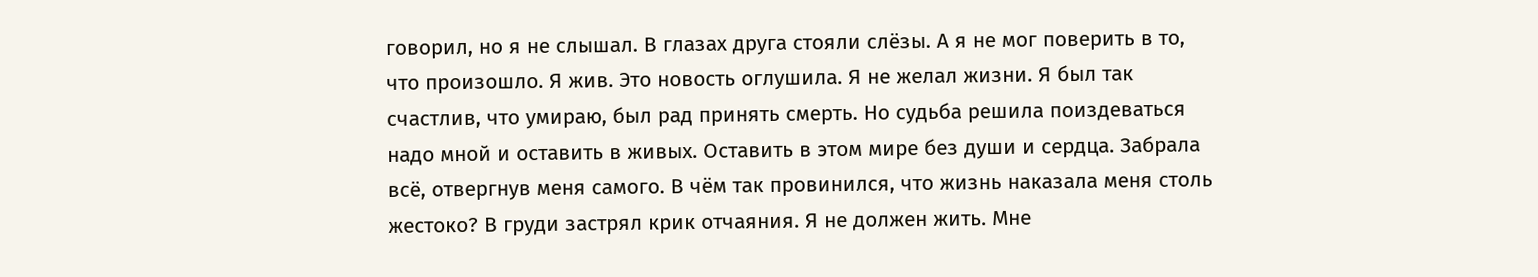говорил, но я не слышал. В глазах друга стояли слёзы. А я не мог поверить в то, что произошло. Я жив. Это новость оглушила. Я не желал жизни. Я был так счастлив, что умираю, был рад принять смерть. Но судьба решила поиздеваться надо мной и оставить в живых. Оставить в этом мире без души и сердца. Забрала всё, отвергнув меня самого. В чём так провинился, что жизнь наказала меня столь жестоко? В груди застрял крик отчаяния. Я не должен жить. Мне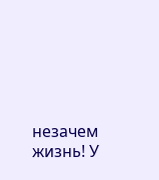незачем жизнь! У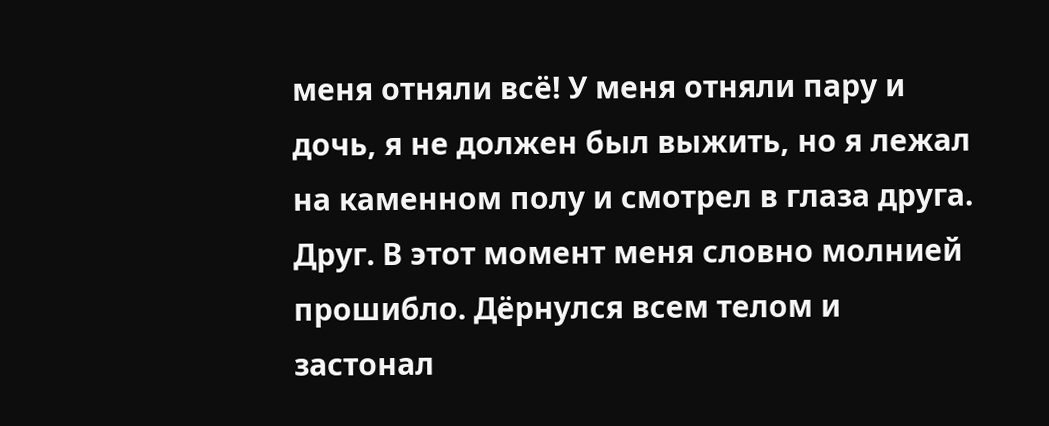меня отняли всё! У меня отняли пару и дочь, я не должен был выжить, но я лежал на каменном полу и смотрел в глаза друга. Друг. В этот момент меня словно молнией прошибло. Дёрнулся всем телом и застонал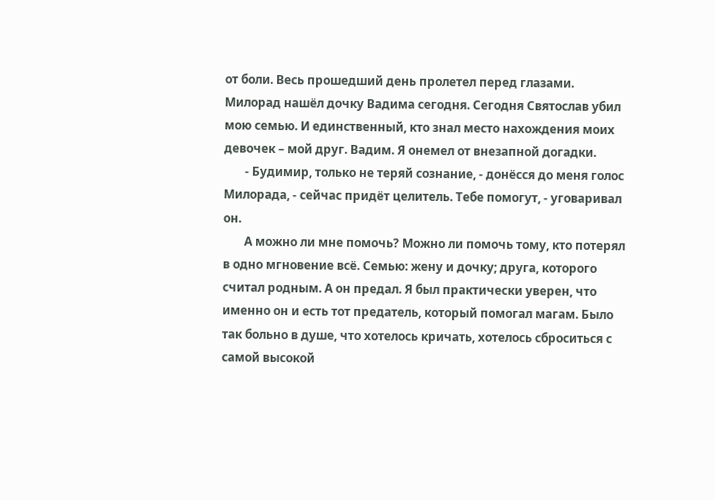от боли. Весь прошедший день пролетел перед глазами. Милорад нашёл дочку Вадима сегодня. Сегодня Святослав убил мою семью. И единственный, кто знал место нахождения моих девочек – мой друг. Вадим. Я онемел от внезапной догадки.
       - Будимир, только не теряй сознание, - донёсся до меня голос Милорада, - сейчас придёт целитель. Тебе помогут, - уговаривал он.
       А можно ли мне помочь? Можно ли помочь тому, кто потерял в одно мгновение всё. Семью: жену и дочку; друга, которого считал родным. А он предал. Я был практически уверен, что именно он и есть тот предатель, который помогал магам. Было так больно в душе, что хотелось кричать, хотелось сброситься с самой высокой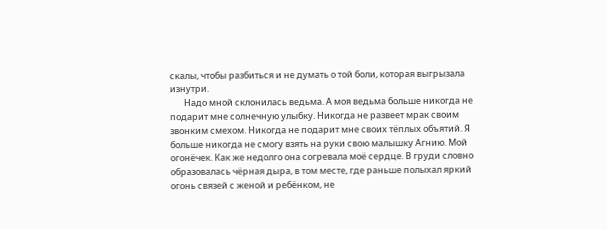скалы, чтобы разбиться и не думать о той боли, которая выгрызала изнутри.
       Надо мной склонилась ведьма. А моя ведьма больше никогда не подарит мне солнечную улыбку. Никогда не развеет мрак своим звонким смехом. Никогда не подарит мне своих тёплых объятий. Я больше никогда не смогу взять на руки свою малышку Агнию. Мой огонёчек. Как же недолго она согревала моё сердце. В груди словно образовалась чёрная дыра, в том месте, где раньше полыхал яркий огонь связей с женой и ребёнком, не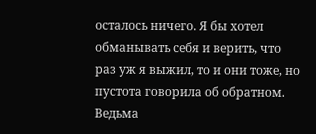осталось ничего. Я бы хотел обманывать себя и верить, что раз уж я выжил, то и они тоже, но пустота говорила об обратном. Ведьма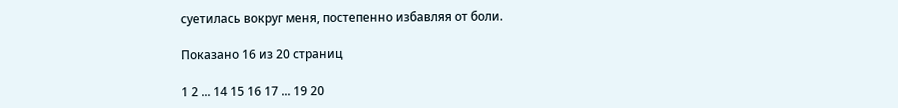суетилась вокруг меня, постепенно избавляя от боли.

Показано 16 из 20 страниц

1 2 ... 14 15 16 17 ... 19 20